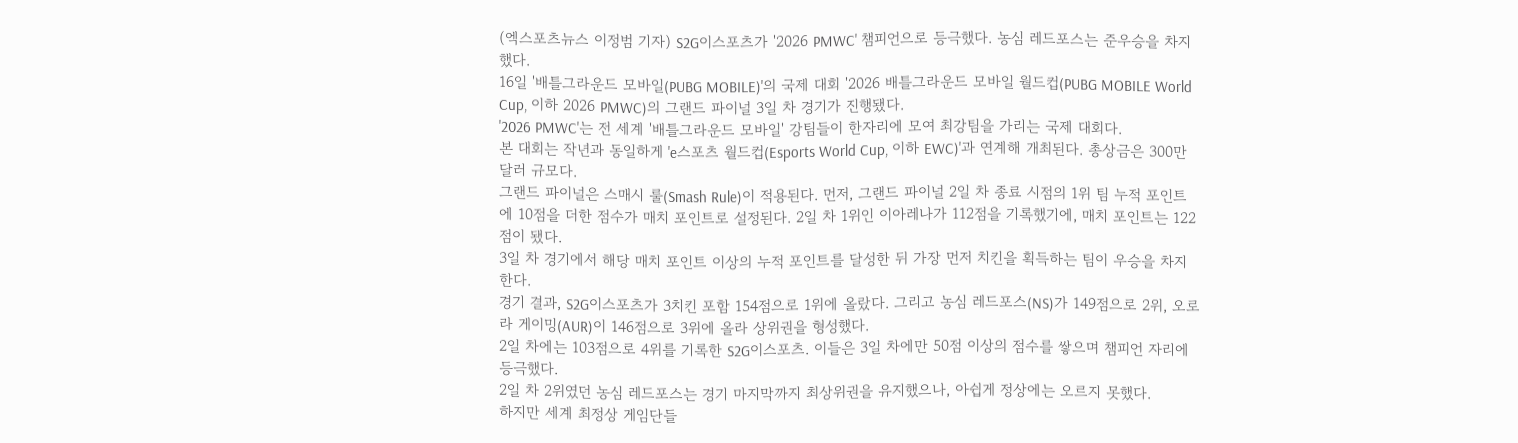(엑스포츠뉴스 이정범 기자) S2G이스포츠가 '2026 PMWC' 챔피언으로 등극했다. 농심 레드포스는 준우승을 차지했다.
16일 '배틀그라운드 모바일(PUBG MOBILE)'의 국제 대회 '2026 배틀그라운드 모바일 월드컵(PUBG MOBILE World Cup, 이하 2026 PMWC)의 그랜드 파이널 3일 차 경기가 진행됐다.
'2026 PMWC'는 전 세계 '배틀그라운드 모바일' 강팀들이 한자리에 모여 최강팀을 가리는 국제 대회다.
본 대회는 작년과 동일하게 'e스포츠 월드컵(Esports World Cup, 이하 EWC)'과 연계해 개최된다. 총상금은 300만 달러 규모다.
그랜드 파이널은 스매시 룰(Smash Rule)이 적용된다. 먼저, 그랜드 파이널 2일 차 종료 시점의 1위 팀 누적 포인트에 10점을 더한 점수가 매치 포인트로 설정된다. 2일 차 1위인 이아레나가 112점을 기록했기에, 매치 포인트는 122점이 됐다.
3일 차 경기에서 해당 매치 포인트 이상의 누적 포인트를 달성한 뒤 가장 먼저 치킨을 획득하는 팀이 우승을 차지한다.
경기 결과, S2G이스포츠가 3치킨 포함 154점으로 1위에 올랐다. 그리고 농심 레드포스(NS)가 149점으로 2위, 오로라 게이밍(AUR)이 146점으로 3위에 올라 상위권을 형성했다.
2일 차에는 103점으로 4위를 기록한 S2G이스포츠. 이들은 3일 차에만 50점 이상의 점수를 쌓으며 챔피언 자리에 등극했다.
2일 차 2위였던 농심 레드포스는 경기 마지막까지 최상위권을 유지했으나, 아쉽게 정상에는 오르지 못했다.
하지만 세계 최정상 게임단들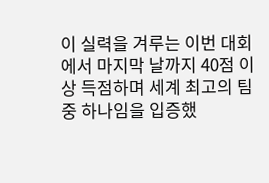이 실력을 겨루는 이번 대회에서 마지막 날까지 40점 이상 득점하며 세계 최고의 팀 중 하나임을 입증했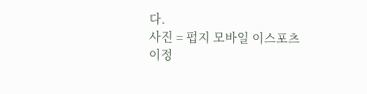다.
사진 = 펍지 모바일 이스포츠
이정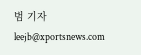범 기자 leejb@xportsnews.com